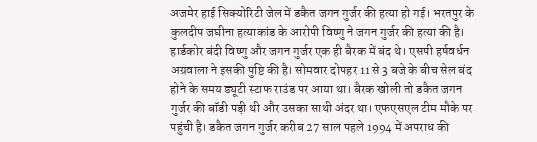अजमेर हाई सिक्योरिटी जेल में डकैत जगन गुर्जर की हत्या हो गई। भरतपुर के कुलदीप जघीना हत्याकांड के आरोपी विष्णु ने जगन गुर्जर की हत्या की है। हार्डकोर बंदी विष्णु और जगन गुर्जर एक ही बैरक में बंद थे। एसपी हर्षवर्धन अग्रवाला ने इसकी पुष्टि की है। सोमवार दोपहर 11 से 3 बजे के बीच सेल बंद होने के समय ड्यूटी स्टाफ राउंड पर आया था। बैरक खोली तो डकैत जगन गुर्जर की बॉडी पड़ी थी और उसका साथी अंदर था। एफएसएल टीम मौके पर पहुंची है। डकैत जगन गुर्जर करीब 27 साल पहले 1994 में अपराध की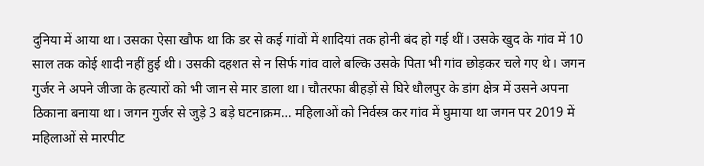दुनिया में आया था। उसका ऐसा खौफ था कि डर से कई गांवों में शादियां तक होनी बंद हो गई थीं। उसके खुद के गांव में 10 साल तक कोई शादी नहीं हुई थी। उसकी दहशत से न सिर्फ गांव वाले बल्कि उसके पिता भी गांव छोड़कर चले गए थे। जगन गुर्जर ने अपने जीजा के हत्यारों को भी जान से मार डाला था। चौतरफा बीहड़ों से घिरे धौलपुर के डांग क्षेत्र में उसने अपना ठिकाना बनाया था। जगन गुर्जर से जुड़े 3 बड़े घटनाक्रम… महिलाओं को निर्वस्त्र कर गांव में घुमाया था जगन पर 2019 में महिलाओं से मारपीट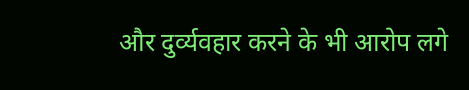और दुर्व्यवहार करने के भी आरोप लगे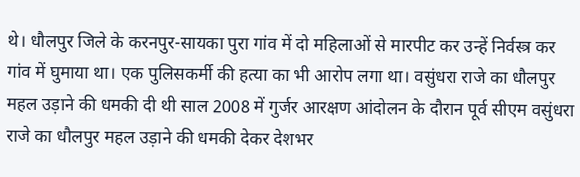थे। धौलपुर जिले के करनपुर-सायका पुरा गांव में दो महिलाओं से मारपीट कर उन्हें निर्वस्त्र कर गांव में घुमाया था। एक पुलिसकर्मी की हत्या का भी आरोप लगा था। वसुंधरा राजे का धौलपुर महल उड़ाने की धमकी दी थी साल 2008 में गुर्जर आरक्षण आंदोलन के दौरान पूर्व सीएम वसुंधरा राजे का धौलपुर महल उड़ाने की धमकी देकर देशभर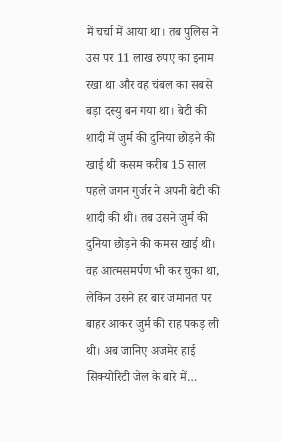में चर्चा में आया था। तब पुलिस ने उस पर 11 लाख रुपए का इनाम रखा था और वह चंबल का सबसे बड़ा दस्यु बन गया था। बेटी की शादी में जुर्म की दुनिया छोड़ने की खाई थी कसम करीब 15 साल पहले जगन गुर्जर ने अपनी बेटी की शादी की थी। तब उसने जुर्म की दुनिया छोड़ने की कमस खाई थी। वह आत्मसमर्पण भी कर चुका था, लेकिन उसने हर बार जमानत पर बाहर आकर जुर्म की राह पकड़ ली थी। अब जानिए अजमेर हाई सिक्योरिटी जेल के बारे में…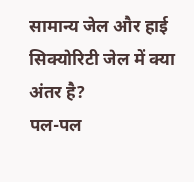सामान्य जेल और हाई सिक्योरिटी जेल में क्या अंतर है?
पल-पल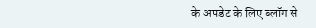के अपडेट के लिए ब्लॉग से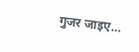गुजर जाइए…